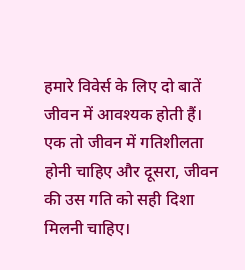हमारे विवेर्स के लिए दो बातें जीवन में आवश्यक होती हैं। एक तो जीवन में गतिशीलता होनी चाहिए और दूसरा, जीवन की उस गति को सही दिशा मिलनी चाहिए।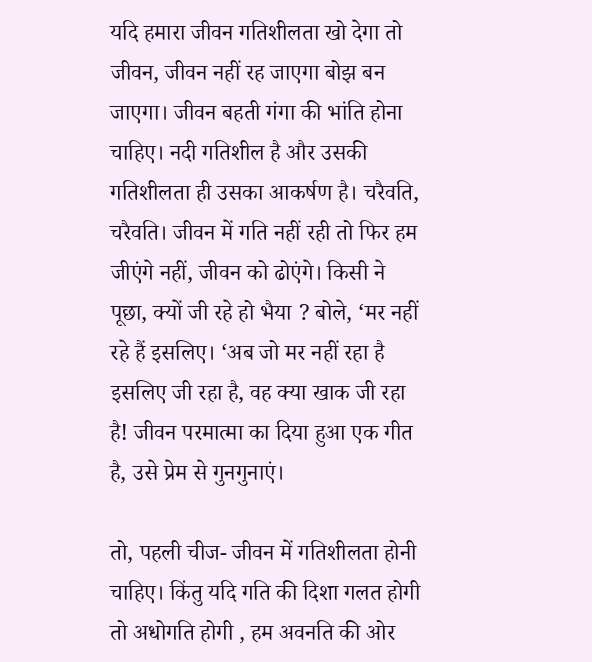यदि हमारा जीवन गतिशीलता खो देगा तो जीवन, जीवन नहीं रह जाएगा बोझ बन जाएगा। जीवन बहती गंगा की भांति होना चाहिए। नदी गतिशील है और उसकी गतिशीलता ही उसका आकर्षण है। चरैवति, चरैवति। जीवन में गति नहीं रही तो फिर हम जीएंगे नहीं, जीवन को ढोएंगे। किसी ने पूछा, क्यों जी रहे हो भैया ? बोले, ‘मर नहीं रहे हैं इसलिए। ‘अब जो मर नहीं रहा है इसलिए जी रहा है, वह क्या खाक जी रहा है! जीवन परमात्मा का दिया हुआ एक गीत है, उसे प्रेम से गुनगुनाएं।

तो, पहली चीज- जीवन में गतिशीलता होनी चाहिए। किंतु यदि गति की दिशा गलत होगी तो अधोगति होगी , हम अवनति की ओर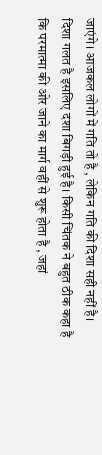जाएंगे। आजकल लोगों में गति तो है , लेकिन गति की दिशा सही नहीं है। दिशा गलत है इसलिए दशा बिगड़ी हुई है। किसी चिंतक ने बहुत ठीक कहा है कि परमात्मा की ओर जाने का मार्ग वहीं से शुरू होता है , जहां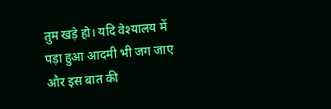तुम खड़े हो। यदि वेश्यालय में पड़ा हुआ आदमी भी जग जाए और इस बात की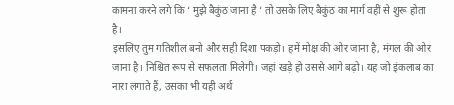कामना करने लगे कि ‘ मुझे बैकुंठ जाना है ‘ तो उसके लिए बैकुंठ का मार्ग वहीं से शुरू होता है।
इसलिए तुम गतिशील बनो और सही दिशा पकड़ो। हमें मोक्ष की ओर जाना है, मंगल की ओर जाना है। निश्चित रूप से सफलता मिलेगी। जहां खड़े हो उससे आगे बढ़ो। यह जो इंकलाब का नारा लगाते हैं, उसका भी यही अर्थ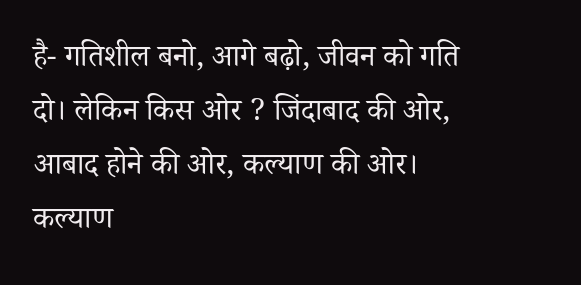है- गतिशील बनो, आगे बढ़ो, जीवन को गति दो। लेकिन किस ओर ? जिंदाबाद की ओर, आबाद होने की ओर, कल्याण की ओर। कल्याण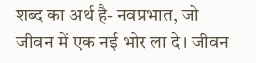शब्द का अर्थ है- नवप्रभात, जो जीवन में एक नई भोर ला दे। जीवन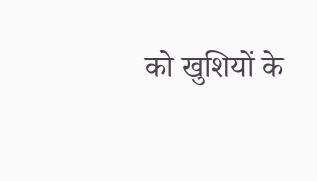को खुशियों के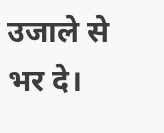उजाले से भर दे।